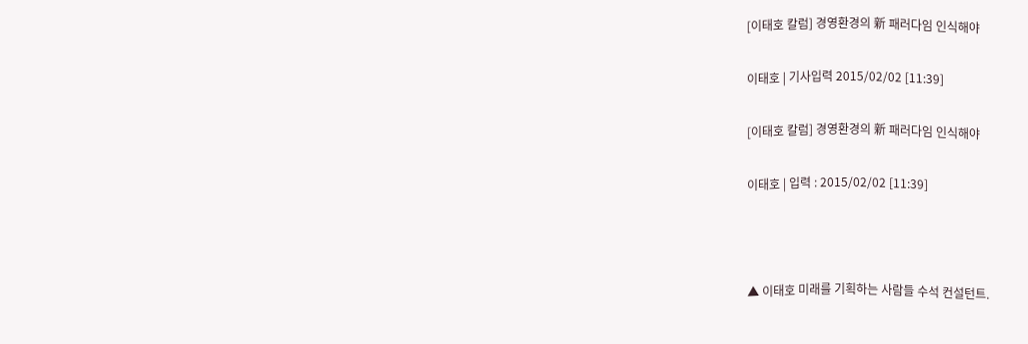[이태호 칼럼] 경영환경의 新 패러다임 인식해야

이태호 | 기사입력 2015/02/02 [11:39]

[이태호 칼럼] 경영환경의 新 패러다임 인식해야

이태호 | 입력 : 2015/02/02 [11:39]



▲ 이태호 미래를 기획하는 사람들 수석 컨설턴트.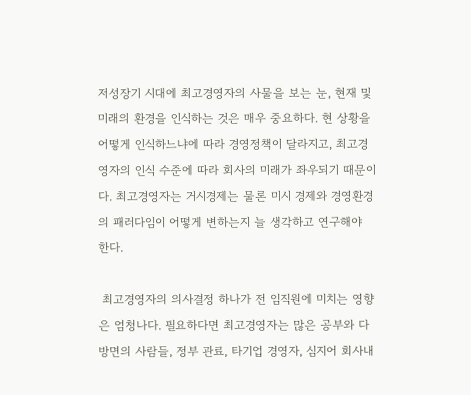저성장기 시대에 최고경영자의 사물을 보는 눈, 현재 및 미래의 환경을 인식하는 것은 매우 중요하다. 현 상황을 어떻게 인식하느냐에 따라 경영정책이 달라지고, 최고경영자의 인식 수준에 따라 회사의 미래가 좌우되기 때문이다. 최고경영자는 거시경제는 물론 미시 경제와 경영환경의 패러다임이 어떻게 변하는지 늘 생각하고 연구해야 한다.

 최고경영자의 의사결정 하나가 전 임직원에 미치는 영향은 엄청나다. 필요하다면 최고경영자는 많은 공부와 다방면의 사람들, 정부 관료, 타기업 경영자, 심지어 회사내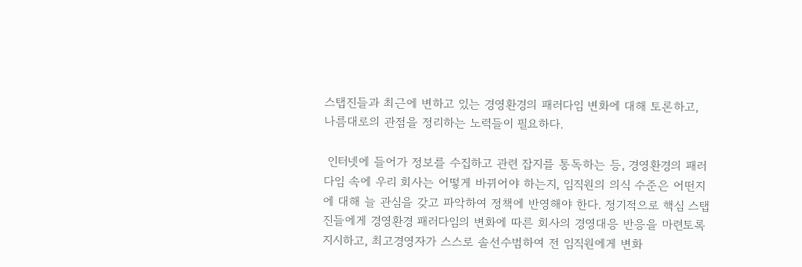스탭진들과 최근에 변하고 있는 경영환경의 패러다임 변화에 대해 토론하고, 나름대로의 관점을 정리하는 노력들이 필요하다.

 인터넷에 들어가 정보를 수집하고 관련 잡지를 통독하는 등, 경영환경의 패러다임 속에 우리 회사는 어떻게 바뀌어야 하는지, 임직원의 의식 수준은 어떤지에 대해 늘 관심을 갖고 파악하여 정책에 반영해야 한다. 정기적으로 핵심 스탭진들에게 경영환경 패러다임의 변화에 따른 회사의 경영대응 반응을 마련토록 지시하고, 최고경영자가 스스로 솔선수범하여 전 임직원에게 변화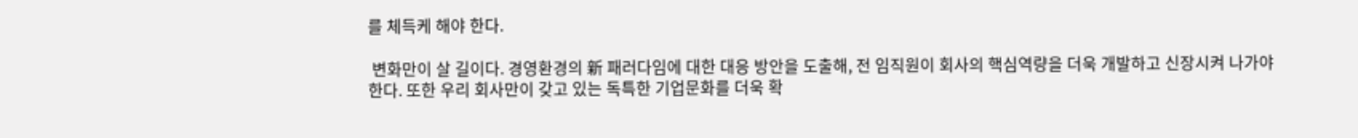를 체득케 해야 한다.

 변화만이 살 길이다. 경영환경의 新 패러다임에 대한 대응 방안을 도출해, 전 임직원이 회사의 핵심역량을 더욱 개발하고 신장시켜 나가야 한다. 또한 우리 회사만이 갖고 있는 독특한 기업문화를 더욱 확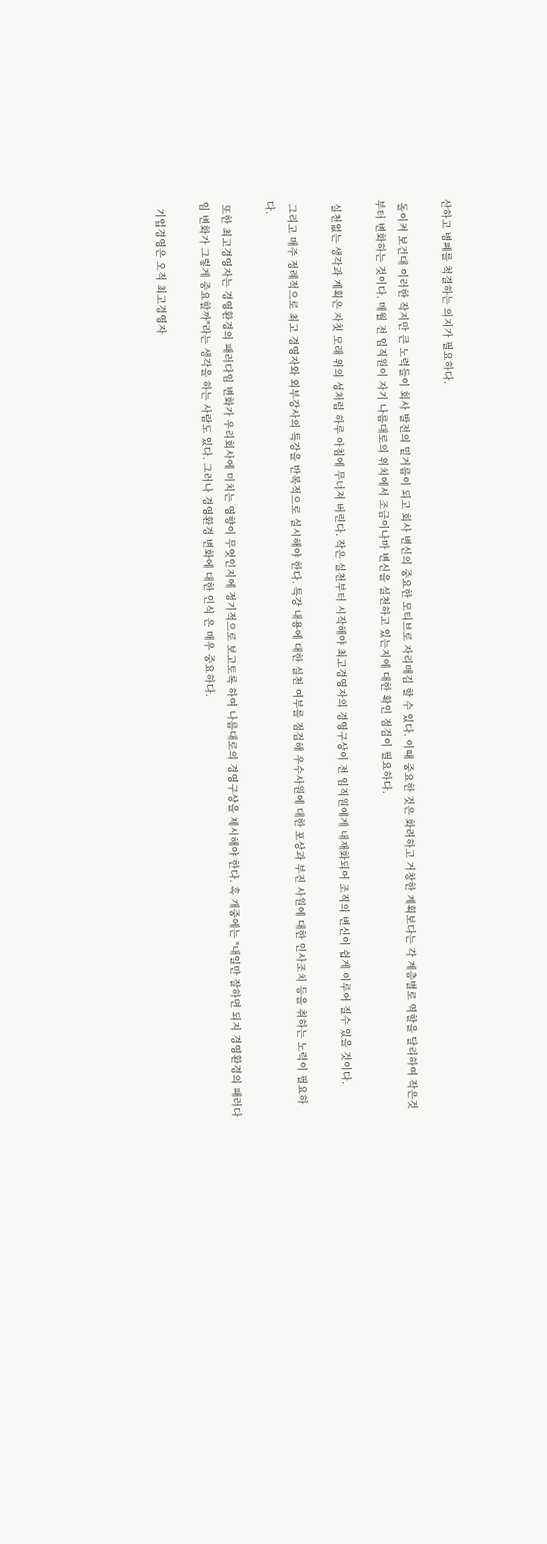산하고 병폐를 척결하는 의지가 필요하다.

 돌이켜 보건대 이러한 작지만 큰 노력들이 회사 발전의 밑거름이 되고 회사 변신의 중요한 모티브로 자리매김 할 수 있다. 이때 중요한 것은 화려하고 거창한 계획보다는 각 계층별로 역할을 달리하여 작은것부터 변화하는 것이다. 매월 전 임직원이 자기 나름대로의 위치에서 조금이나마 변신을 실천하고 있는지에 대한 확인 점검이 필요하다.

 실천없는 생각과 계획은 자칫 모래 위의 성처럼 하루 아침에 무너져 버린다. 작은 실천부터 시작해야 최고경영자의 경영구상이 전 임직원에게 내재화되어 조직의 변신이 쉽게 이루어 질수 있을 것이다.

 그리고 매주 정례적으로 최고 경영자와 외부강사의 특강을 반복적으로 실시해야 한다. 특강 내용에 대한 실천 여부를 점검해 우수사원에 대한 포상과 부진 사원에 대한 인사조치 등을 취하는 노력이 필요하다.

 또한 최고경영자는 경영환경의 패러다임 변화가 우리회사에 미치는 영향이 무엇인지에 정기적으로 보고토록 하여 나름대로의 경영구상을 제시해야 한다. 혹 개중에는 "내일만 잘하면 되지 경영환경의 패러다임 변화가 그렇게 중요할까"라는 생각을 하는 사람도 있다. 그러나 경영환경 변화에 대한 인식 은 매우 중요하다.

  기업경영은 오직 최고경영자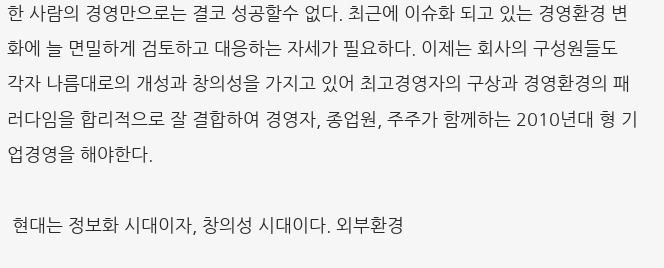한 사람의 경영만으로는 결코 성공할수 없다. 최근에 이슈화 되고 있는 경영환경 변화에 늘 면밀하게 검토하고 대응하는 자세가 필요하다. 이제는 회사의 구성원들도 각자 나름대로의 개성과 창의성을 가지고 있어 최고경영자의 구상과 경영환경의 패러다임을 합리적으로 잘 결합하여 경영자, 종업원, 주주가 함께하는 2010년대 형 기업경영을 해야한다.

 현대는 정보화 시대이자, 창의성 시대이다. 외부환경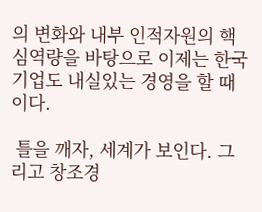의 변화와 내부 인적자원의 핵심역량을 바탕으로 이제는 한국 기업도 내실있는 경영을 할 때이다.

 틀을 깨자, 세계가 보인다. 그리고 창조경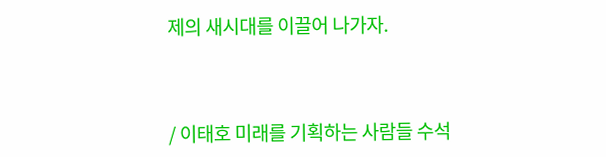제의 새시대를 이끌어 나가자.



/ 이태호 미래를 기획하는 사람들 수석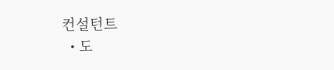컨설턴트
  • 도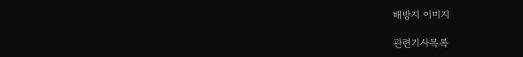배방지 이미지

관련기사목록